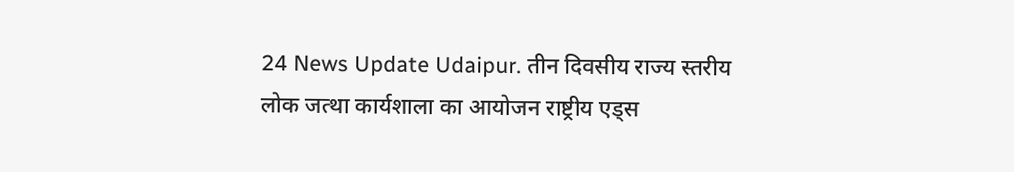24 News Update Udaipur. तीन दिवसीय राज्य स्तरीय लोक जत्था कार्यशाला का आयोजन राष्ट्रीय एड्स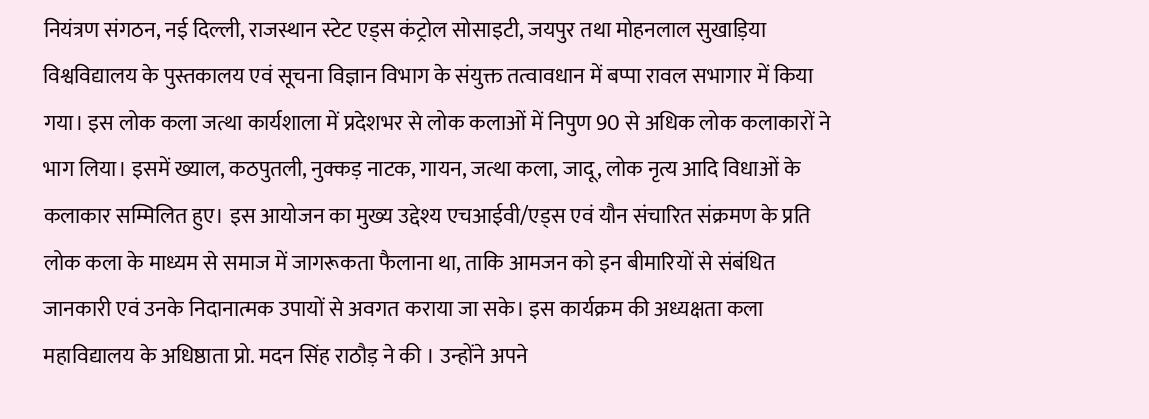नियंत्रण संगठन, नई दिल्ली, राजस्थान स्टेट एड्स कंट्रोल सोसाइटी, जयपुर तथा मोहनलाल सुखाड़िया विश्वविद्यालय के पुस्तकालय एवं सूचना विज्ञान विभाग के संयुक्त तत्वावधान में बप्पा रावल सभागार में किया गया। इस लोक कला जत्था कार्यशाला में प्रदेशभर से लोक कलाओं में निपुण 90 से अधिक लोक कलाकारों ने भाग लिया। इसमें ख्याल, कठपुतली, नुक्कड़ नाटक, गायन, जत्था कला, जादू, लोक नृत्य आदि विधाओं के कलाकार सम्मिलित हुए। इस आयोजन का मुख्य उद्देश्य एचआईवी/एड्स एवं यौन संचारित संक्रमण के प्रति लोक कला के माध्यम से समाज में जागरूकता फैलाना था, ताकि आमजन को इन बीमारियों से संबंधित जानकारी एवं उनके निदानात्मक उपायों से अवगत कराया जा सके। इस कार्यक्रम की अध्यक्षता कला महाविद्यालय के अधिष्ठाता प्रो. मदन सिंह राठौड़ ने की । उन्होंने अपने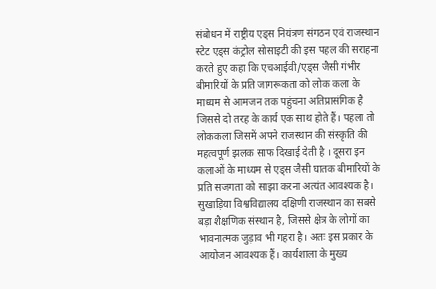संबोधन में राष्ट्रीय एड्स नियंत्रण संगठन एवं राजस्थान स्टेट एड्स कंट्रोल सोसाइटी की इस पहल की सराहना करते हुए कहा कि एचआईवी/एड्स जैसी गंभीर बीमारियों के प्रति जागरूकता को लोक कला के माध्यम से आमजन तक पहुंचना अतिप्रासंगिक है जिससे दो तरह के कार्य एक साथ होते हैं। पहला तो लोककला जिसमें अपने राजस्थान की संस्कृति की महत्वपूर्ण झलक साफ दिखाई देती है । दूसरा इन कलाओं के माध्यम से एड्स जैसी घातक बीमारियों के प्रति सजगता को साझा करना अत्यंत आवश्यक है। सुखाड़िया विश्वविद्यालय दक्षिणी राजस्थान का सबसे बड़ा शैक्षणिक संस्थान है, जिससे क्षेत्र के लोगों का भावनात्मक जुड़ाव भी गहरा है। अतः इस प्रकार के आयोजन आवश्यक हैं। कार्यशाला के मुख्य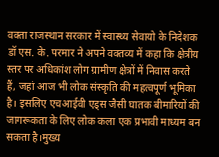वक्ता राजस्थान सरकार में स्वास्थ्य सेवायो के निदेशक डॉ एस. के. परमार ने अपने वक्तव्य में कहा कि क्षेत्रीय स्तर पर अधिकांश लोग ग्रामीण क्षेत्रों में निवास करते हैं, जहां आज भी लोक संस्कृति की महत्वपूर्ण भूमिका है। इसलिए एचआईवी एड्स जैसी घातक बीमारियों की जागरूकता के लिए लोक कला एक प्रभावी माध्यम बन सकता है।मुख्य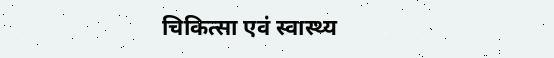चिकित्सा एवं स्वास्थ्य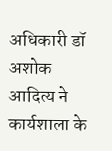अधिकारी डॉ अशोक आदित्य ने कार्यशाला के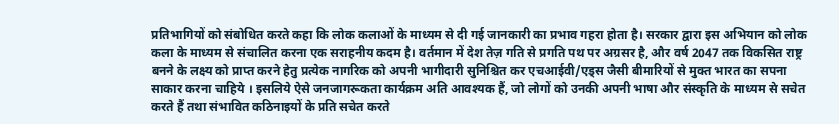प्रतिभागियों को संबोधित करते कहा कि लोक कलाओं के माध्यम से दी गई जानकारी का प्रभाव गहरा होता है। सरकार द्वारा इस अभियान को लोक कला के माध्यम से संचालित करना एक सराहनीय कदम है। वर्तमान में देश तेज़ गति से प्रगति पथ पर अग्रसर है, और वर्ष 2047 तक विकसित राष्ट्र बनने के लक्ष्य को प्राप्त करने हेतु प्रत्येक नागरिक को अपनी भागीदारी सुनिश्चित कर एचआईवी/एड्स जैसी बीमारियों से मुक्त भारत का सपना साकार करना चाहिये । इसलिये ऐसे जनजागरूकता कार्यक्रम अति आवश्यक हैं, जो लोगों को उनकी अपनी भाषा और संस्कृति के माध्यम से सचेत करते हैं तथा संभावित कठिनाइयों के प्रति सचेत करते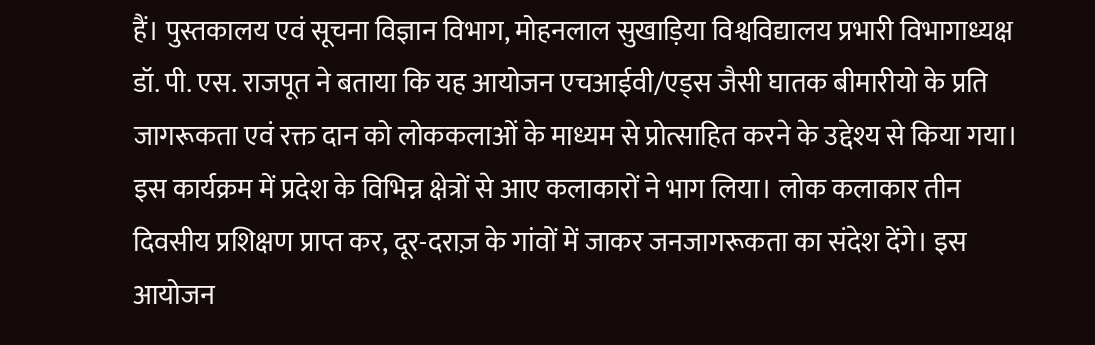हैं। पुस्तकालय एवं सूचना विज्ञान विभाग, मोहनलाल सुखाड़िया विश्वविद्यालय प्रभारी विभागाध्यक्ष डॉ. पी. एस. राजपूत ने बताया कि यह आयोजन एचआईवी/एड्स जैसी घातक बीमारीयो के प्रति जागरूकता एवं रक्त दान को लोककलाओं के माध्यम से प्रोत्साहित करने के उद्देश्य से किया गया। इस कार्यक्रम में प्रदेश के विभिन्न क्षेत्रों से आए कलाकारों ने भाग लिया। लोक कलाकार तीन दिवसीय प्रशिक्षण प्राप्त कर, दूर-दराज़ के गांवों में जाकर जनजागरूकता का संदेश देंगे। इस आयोजन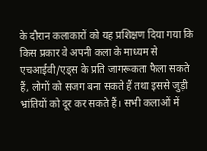के दौरान कलाकारों को यह प्रशिक्षण दिया गया कि किस प्रकार वे अपनी कला के माध्यम से एचआईवी/एड्स के प्रति जागरूकता फैला सकते हैं, लोगों को सजग बना सकते हैं तथा इससे जुड़ी भ्रांतियों को दूर कर सकते हैं। सभी कलाओं में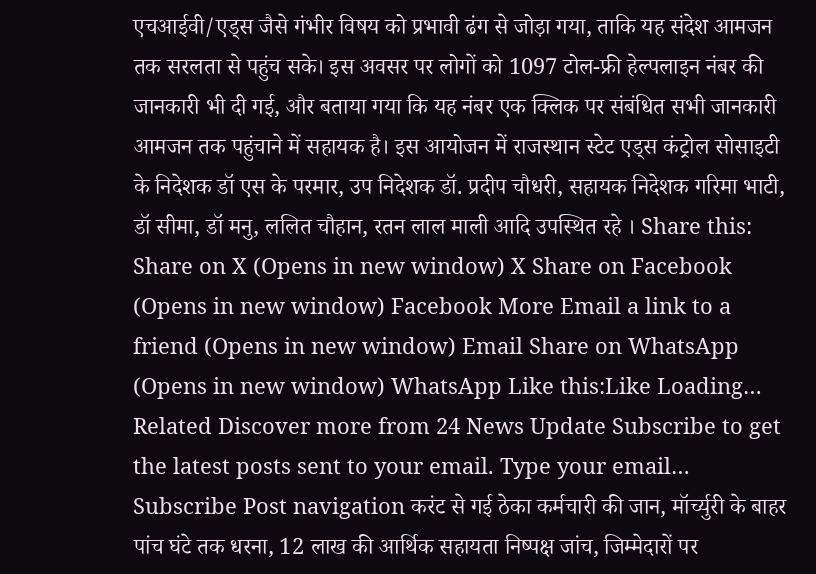एचआईवी/एड्स जैसे गंभीर विषय को प्रभावी ढंग से जोड़ा गया, ताकि यह संदेश आमजन तक सरलता से पहुंच सके। इस अवसर पर लोगों को 1097 टोल-फ्री हेल्पलाइन नंबर की जानकारी भी दी गई, और बताया गया कि यह नंबर एक क्लिक पर संबंधित सभी जानकारी आमजन तक पहुंचाने में सहायक है। इस आयोजन में राजस्थान स्टेट एड्स कंट्रोल सोसाइटी के निदेशक डॉ एस के परमार, उप निदेशक डॉ. प्रदीप चौधरी, सहायक निदेशक गरिमा भाटी, डॉ सीमा, डॉ मनु, ललित चौहान, रतन लाल माली आदि उपस्थित रहे । Share this: Share on X (Opens in new window) X Share on Facebook (Opens in new window) Facebook More Email a link to a friend (Opens in new window) Email Share on WhatsApp (Opens in new window) WhatsApp Like this:Like Loading… Related Discover more from 24 News Update Subscribe to get the latest posts sent to your email. Type your email… Subscribe Post navigation करंट से गई ठेका कर्मचारी की जान, मॉर्च्युरी के बाहर पांच घंटे तक धरना, 12 लाख की आर्थिक सहायता निष्पक्ष जांच, जिम्मेदारों पर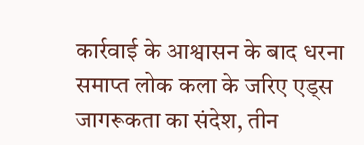कार्रवाई के आश्वासन के बाद धरना समाप्त लोक कला के जरिए एड्स जागरूकता का संदेश, तीन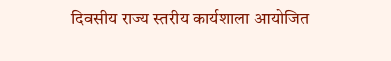दिवसीय राज्य स्तरीय कार्यशाला आयोजित